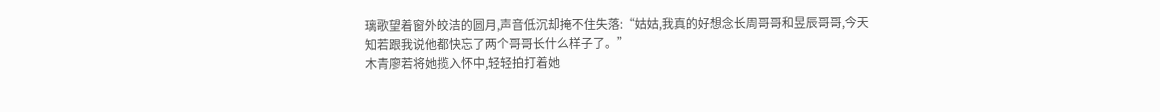璃歌望着窗外皎洁的圆月,声音低沉却掩不住失落:“姑姑,我真的好想念长周哥哥和昱辰哥哥,今天知若跟我说他都快忘了两个哥哥长什么样子了。”
木青廖若将她揽入怀中,轻轻拍打着她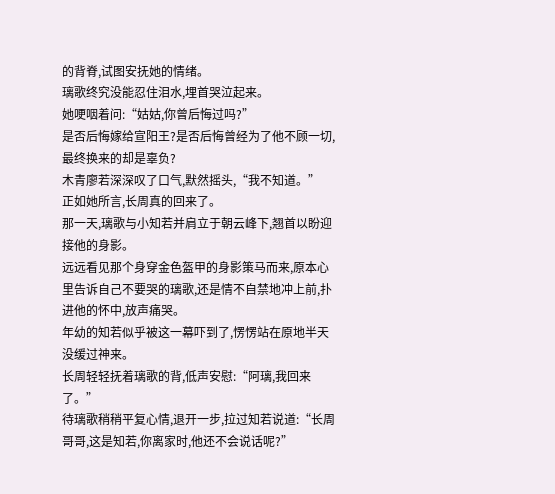的背脊,试图安抚她的情绪。
璃歌终究没能忍住泪水,埋首哭泣起来。
她哽咽着问:“姑姑,你曾后悔过吗?”
是否后悔嫁给宣阳王?是否后悔曾经为了他不顾一切,最终换来的却是辜负?
木青廖若深深叹了口气,默然摇头,“我不知道。”
正如她所言,长周真的回来了。
那一天,璃歌与小知若并肩立于朝云峰下,翘首以盼迎接他的身影。
远远看见那个身穿金色盔甲的身影策马而来,原本心里告诉自己不要哭的璃歌,还是情不自禁地冲上前,扑进他的怀中,放声痛哭。
年幼的知若似乎被这一幕吓到了,愣愣站在原地半天没缓过神来。
长周轻轻抚着璃歌的背,低声安慰:“阿璃,我回来了。”
待璃歌稍稍平复心情,退开一步,拉过知若说道:“长周哥哥,这是知若,你离家时,他还不会说话呢?”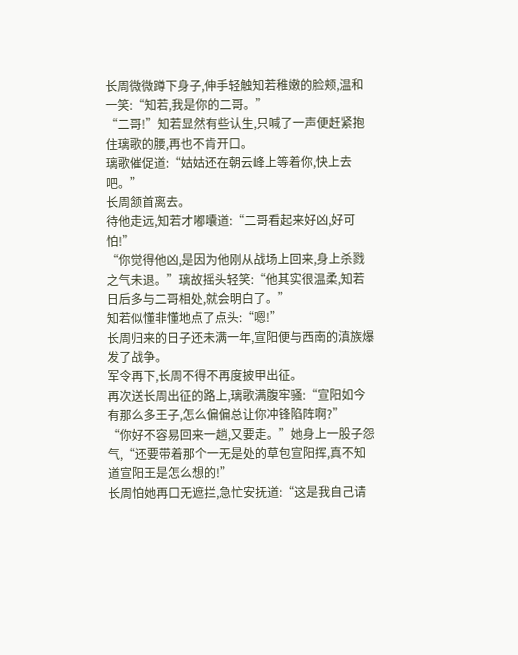长周微微蹲下身子,伸手轻触知若稚嫩的脸颊,温和一笑:“知若,我是你的二哥。”
“二哥!”知若显然有些认生,只喊了一声便赶紧抱住璃歌的腰,再也不肯开口。
璃歌催促道:“姑姑还在朝云峰上等着你,快上去吧。”
长周颔首离去。
待他走远,知若才嘟囔道:“二哥看起来好凶,好可怕!”
“你觉得他凶,是因为他刚从战场上回来,身上杀戮之气未退。”璃故摇头轻笑:“他其实很温柔,知若日后多与二哥相处,就会明白了。”
知若似懂非懂地点了点头:“嗯!”
长周归来的日子还未满一年,宣阳便与西南的滇族爆发了战争。
军令再下,长周不得不再度披甲出征。
再次送长周出征的路上,璃歌满腹牢骚:“宣阳如今有那么多王子,怎么偏偏总让你冲锋陷阵啊?”
“你好不容易回来一趟,又要走。”她身上一股子怨气,“还要带着那个一无是处的草包宣阳挥,真不知道宣阳王是怎么想的!”
长周怕她再口无遮拦,急忙安抚道:“这是我自己请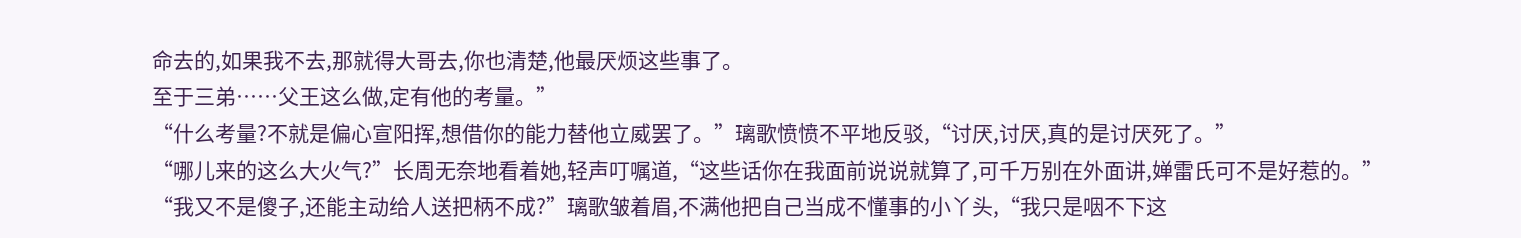命去的,如果我不去,那就得大哥去,你也清楚,他最厌烦这些事了。
至于三弟……父王这么做,定有他的考量。”
“什么考量?不就是偏心宣阳挥,想借你的能力替他立威罢了。”璃歌愤愤不平地反驳,“讨厌,讨厌,真的是讨厌死了。”
“哪儿来的这么大火气?”长周无奈地看着她,轻声叮嘱道,“这些话你在我面前说说就算了,可千万别在外面讲,婵雷氏可不是好惹的。”
“我又不是傻子,还能主动给人送把柄不成?”璃歌皱着眉,不满他把自己当成不懂事的小丫头,“我只是咽不下这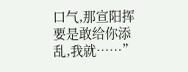口气,那宣阳挥要是敢给你添乱,我就……”